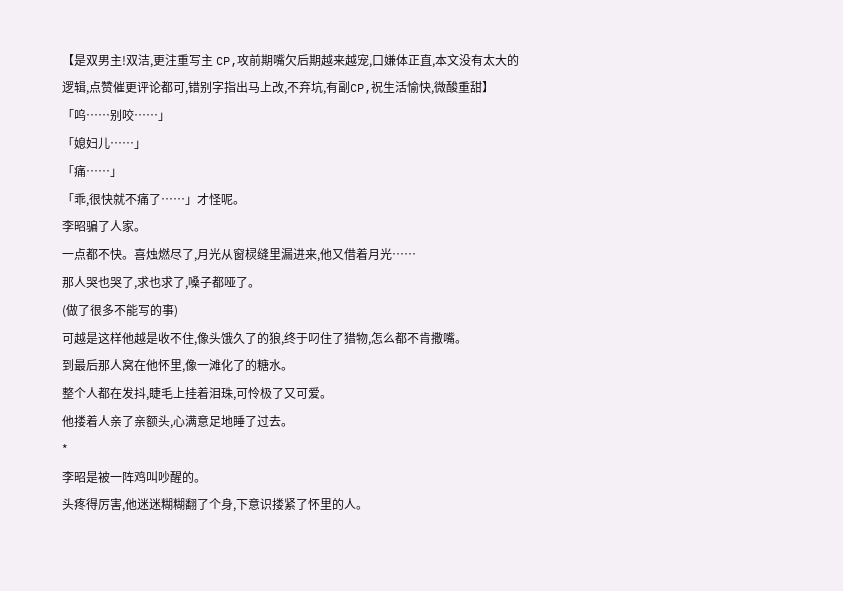【是双男主!双洁,更注重写主 CP,攻前期嘴欠后期越来越宠,口嫌体正直,本文没有太大的逻辑,点赞催更评论都可,错别字指出马上改,不弃坑,有副CP,祝生活愉快,微酸重甜】
「呜……别咬……」
「媳妇儿……」
「痛……」
「乖,很快就不痛了……」才怪呢。
李昭骗了人家。
一点都不快。喜烛燃尽了,月光从窗棂缝里漏进来,他又借着月光……
那人哭也哭了,求也求了,嗓子都哑了。
(做了很多不能写的事)
可越是这样他越是收不住,像头饿久了的狼,终于叼住了猎物,怎么都不肯撒嘴。
到最后那人窝在他怀里,像一滩化了的糖水。
整个人都在发抖,睫毛上挂着泪珠,可怜极了又可爱。
他搂着人亲了亲额头,心满意足地睡了过去。
*
李昭是被一阵鸡叫吵醒的。
头疼得厉害,他迷迷糊糊翻了个身,下意识搂紧了怀里的人。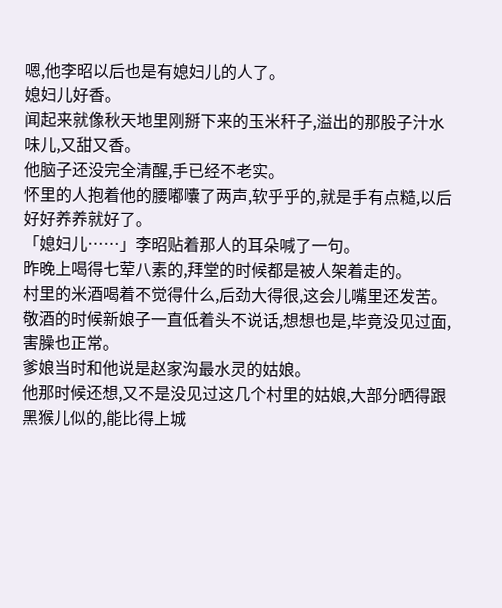嗯,他李昭以后也是有媳妇儿的人了。
媳妇儿好香。
闻起来就像秋天地里刚掰下来的玉米秆子,溢出的那股子汁水味儿,又甜又香。
他脑子还没完全清醒,手已经不老实。
怀里的人抱着他的腰嘟囔了两声,软乎乎的,就是手有点糙,以后好好养养就好了。
「媳妇儿……」李昭贴着那人的耳朵喊了一句。
昨晚上喝得七荤八素的,拜堂的时候都是被人架着走的。
村里的米酒喝着不觉得什么,后劲大得很,这会儿嘴里还发苦。
敬酒的时候新娘子一直低着头不说话,想想也是,毕竟没见过面,害臊也正常。
爹娘当时和他说是赵家沟最水灵的姑娘。
他那时候还想,又不是没见过这几个村里的姑娘,大部分晒得跟黑猴儿似的,能比得上城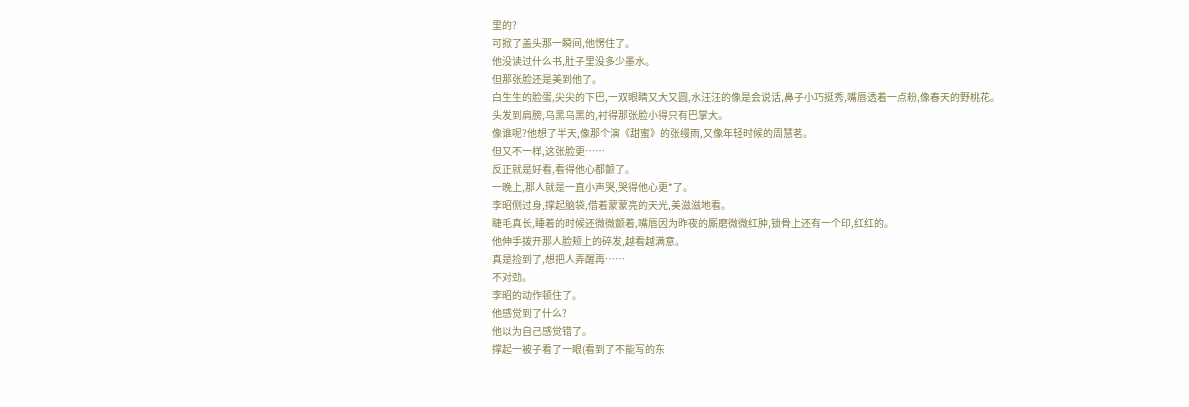里的?
可掀了盖头那一瞬间,他愣住了。
他没读过什么书,肚子里没多少墨水。
但那张脸还是美到他了。
白生生的脸蛋,尖尖的下巴,一双眼睛又大又圆,水汪汪的像是会说话,鼻子小巧挺秀,嘴唇透着一点粉,像春天的野桃花。
头发到肩膀,乌黑乌黑的,衬得那张脸小得只有巴掌大。
像谁呢?他想了半天,像那个演《甜蜜》的张缦雨,又像年轻时候的周慧茗。
但又不一样,这张脸更……
反正就是好看,看得他心都颤了。
一晚上,那人就是一直小声哭,哭得他心更*了。
李昭侧过身,撑起脑袋,借着蒙蒙亮的天光,美滋滋地看。
睫毛真长,睡着的时候还微微颤着,嘴唇因为昨夜的厮磨微微红肿,锁骨上还有一个印,红红的。
他伸手拨开那人脸颊上的碎发,越看越满意。
真是捡到了,想把人弄醒再……
不对劲。
李昭的动作顿住了。
他感觉到了什么?
他以为自己感觉错了。
撑起一被子看了一眼(看到了不能写的东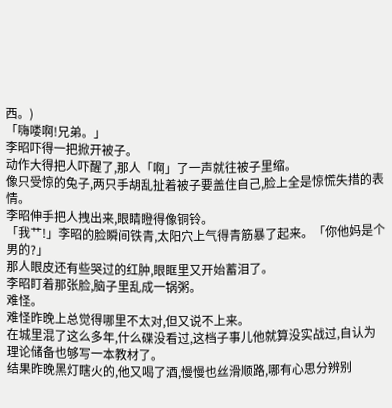西。)
「嗨喽啊!兄弟。」
李昭吓得一把掀开被子。
动作大得把人吓醒了,那人「啊」了一声就往被子里缩。
像只受惊的兔子,两只手胡乱扯着被子要盖住自己,脸上全是惊慌失措的表情。
李昭伸手把人拽出来,眼睛瞪得像铜铃。
「我艹!」李昭的脸瞬间铁青,太阳穴上气得青筋暴了起来。「你他妈是个男的?」
那人眼皮还有些哭过的红肿,眼眶里又开始蓄泪了。
李昭盯着那张脸,脑子里乱成一锅粥。
难怪。
难怪昨晚上总觉得哪里不太对,但又说不上来。
在城里混了这么多年,什么碟没看过,这档子事儿他就算没实战过,自认为理论储备也够写一本教材了。
结果昨晚黑灯瞎火的,他又喝了酒,慢慢也丝滑顺路,哪有心思分辨别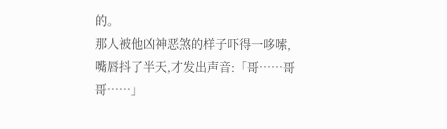的。
那人被他凶神恶煞的样子吓得一哆嗦,嘴唇抖了半天,才发出声音:「哥……哥哥……」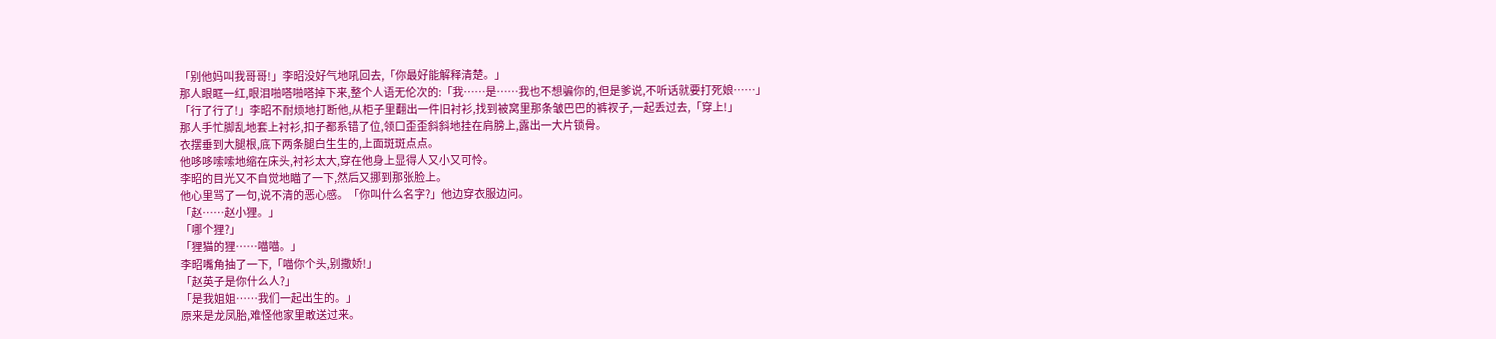「别他妈叫我哥哥!」李昭没好气地吼回去,「你最好能解释清楚。」
那人眼眶一红,眼泪啪嗒啪嗒掉下来,整个人语无伦次的:「我……是……我也不想骗你的,但是爹说,不听话就要打死娘……」
「行了行了!」李昭不耐烦地打断他,从柜子里翻出一件旧衬衫,找到被窝里那条皱巴巴的裤衩子,一起丢过去,「穿上!」
那人手忙脚乱地套上衬衫,扣子都系错了位,领口歪歪斜斜地挂在肩膀上,露出一大片锁骨。
衣摆垂到大腿根,底下两条腿白生生的,上面斑斑点点。
他哆哆嗦嗦地缩在床头,衬衫太大,穿在他身上显得人又小又可怜。
李昭的目光又不自觉地瞄了一下,然后又挪到那张脸上。
他心里骂了一句,说不清的恶心感。「你叫什么名字?」他边穿衣服边问。
「赵……赵小狸。」
「哪个狸?」
「狸猫的狸……喵喵。」
李昭嘴角抽了一下,「喵你个头,别撒娇!」
「赵英子是你什么人?」
「是我姐姐……我们一起出生的。」
原来是龙凤胎,难怪他家里敢送过来。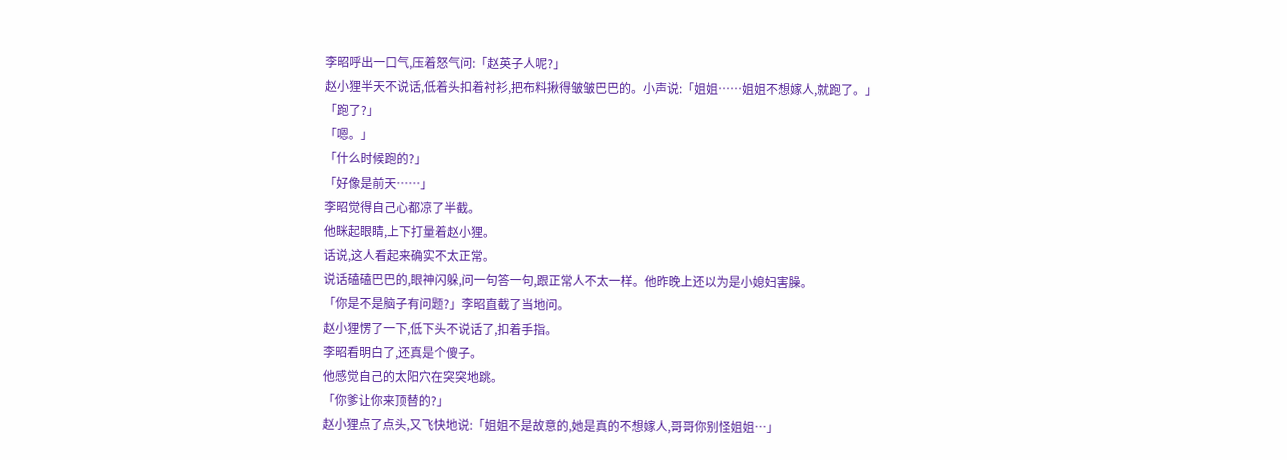李昭呼出一口气,压着怒气问:「赵英子人呢?」
赵小狸半天不说话,低着头扣着衬衫,把布料揪得皱皱巴巴的。小声说:「姐姐……姐姐不想嫁人,就跑了。」
「跑了?」
「嗯。」
「什么时候跑的?」
「好像是前天……」
李昭觉得自己心都凉了半截。
他眯起眼睛,上下打量着赵小狸。
话说,这人看起来确实不太正常。
说话磕磕巴巴的,眼神闪躲,问一句答一句,跟正常人不太一样。他昨晚上还以为是小媳妇害臊。
「你是不是脑子有问题?」李昭直截了当地问。
赵小狸愣了一下,低下头不说话了,扣着手指。
李昭看明白了,还真是个傻子。
他感觉自己的太阳穴在突突地跳。
「你爹让你来顶替的?」
赵小狸点了点头,又飞快地说:「姐姐不是故意的,她是真的不想嫁人,哥哥你别怪姐姐…」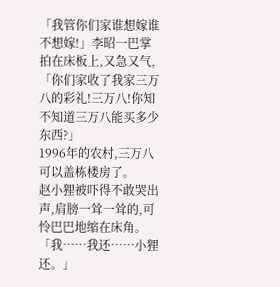「我管你们家谁想嫁谁不想嫁!」李昭一巴掌拍在床板上,又急又气,「你们家收了我家三万八的彩礼!三万八!你知不知道三万八能买多少东西?」
1996年的农村,三万八可以盖栋楼房了。
赵小狸被吓得不敢哭出声,肩膀一耸一耸的,可怜巴巴地缩在床角。「我……我还……小狸还。」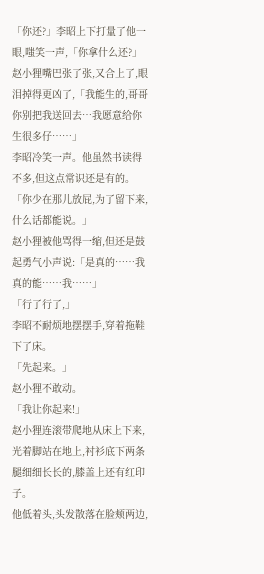「你还?」李昭上下打量了他一眼,嗤笑一声,「你拿什么还?」
赵小狸嘴巴张了张,又合上了,眼泪掉得更凶了,「我能生的,哥哥你别把我送回去…我愿意给你生很多仔……」
李昭冷笑一声。他虽然书读得不多,但这点常识还是有的。
「你少在那儿放屁,为了留下来,什么话都能说。」
赵小狸被他骂得一缩,但还是鼓起勇气小声说:「是真的……我真的能……我……」
「行了行了,」
李昭不耐烦地摆摆手,穿着拖鞋下了床。
「先起来。」
赵小狸不敢动。
「我让你起来!」
赵小狸连滚带爬地从床上下来,光着脚站在地上,衬衫底下两条腿细细长长的,膝盖上还有红印子。
他低着头,头发散落在脸颊两边,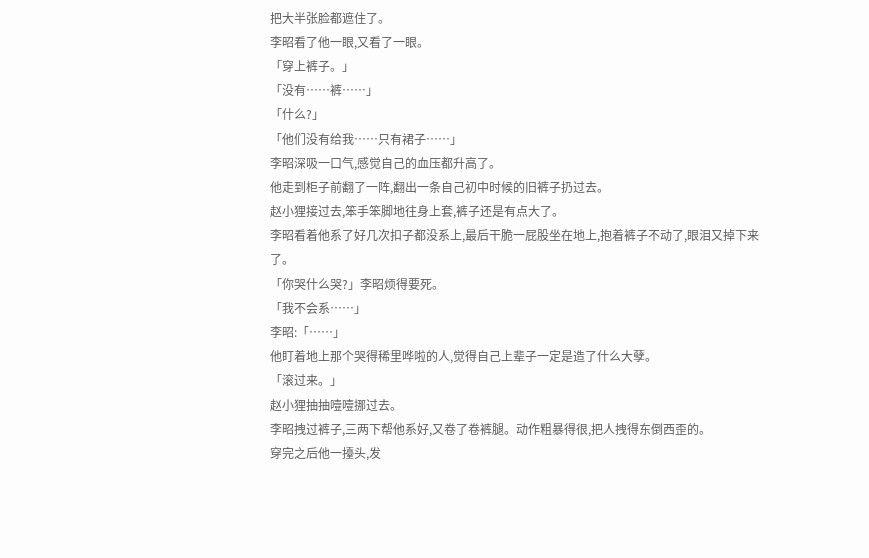把大半张脸都遮住了。
李昭看了他一眼,又看了一眼。
「穿上裤子。」
「没有……裤……」
「什么?」
「他们没有给我……只有裙子……」
李昭深吸一口气,感觉自己的血压都升高了。
他走到柜子前翻了一阵,翻出一条自己初中时候的旧裤子扔过去。
赵小狸接过去,笨手笨脚地往身上套,裤子还是有点大了。
李昭看着他系了好几次扣子都没系上,最后干脆一屁股坐在地上,抱着裤子不动了,眼泪又掉下来了。
「你哭什么哭?」李昭烦得要死。
「我不会系……」
李昭:「……」
他盯着地上那个哭得稀里哗啦的人,觉得自己上辈子一定是造了什么大孽。
「滚过来。」
赵小狸抽抽噎噎挪过去。
李昭拽过裤子,三两下帮他系好,又卷了卷裤腿。动作粗暴得很,把人拽得东倒西歪的。
穿完之后他一擡头,发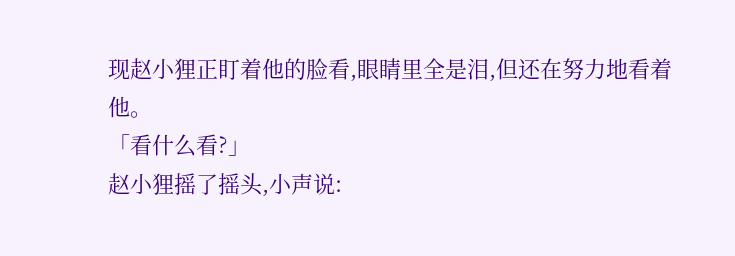现赵小狸正盯着他的脸看,眼睛里全是泪,但还在努力地看着他。
「看什么看?」
赵小狸摇了摇头,小声说: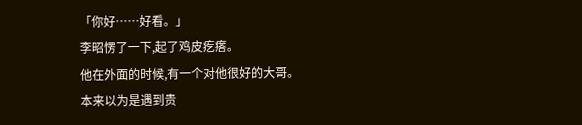「你好……好看。」
李昭愣了一下,起了鸡皮疙瘩。
他在外面的时候,有一个对他很好的大哥。
本来以为是遇到贵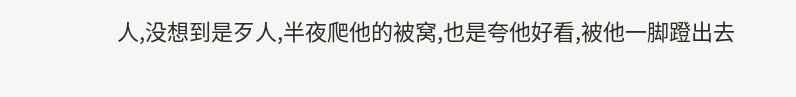人,没想到是歹人,半夜爬他的被窝,也是夸他好看,被他一脚蹬出去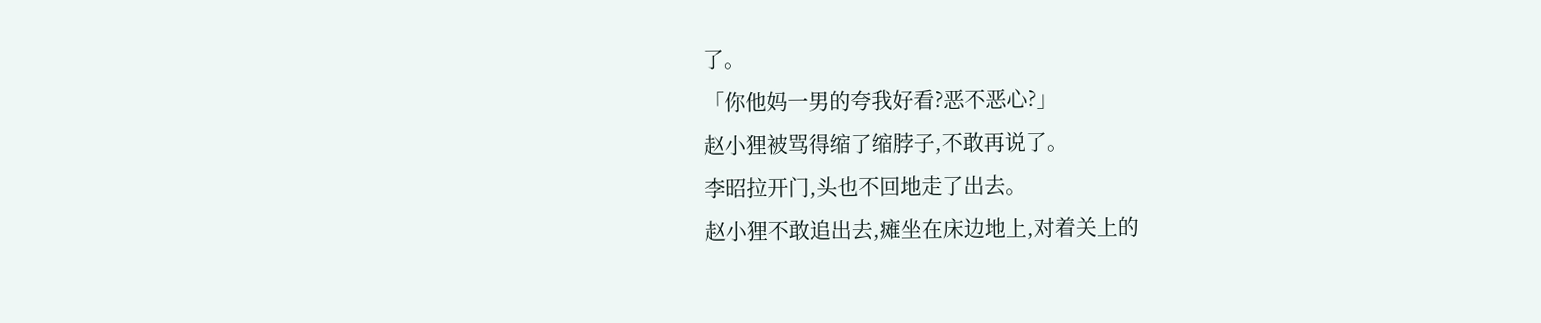了。
「你他妈一男的夸我好看?恶不恶心?」
赵小狸被骂得缩了缩脖子,不敢再说了。
李昭拉开门,头也不回地走了出去。
赵小狸不敢追出去,瘫坐在床边地上,对着关上的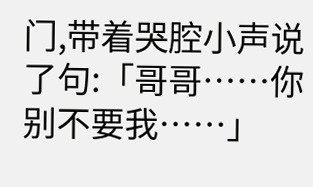门,带着哭腔小声说了句:「哥哥……你别不要我……」